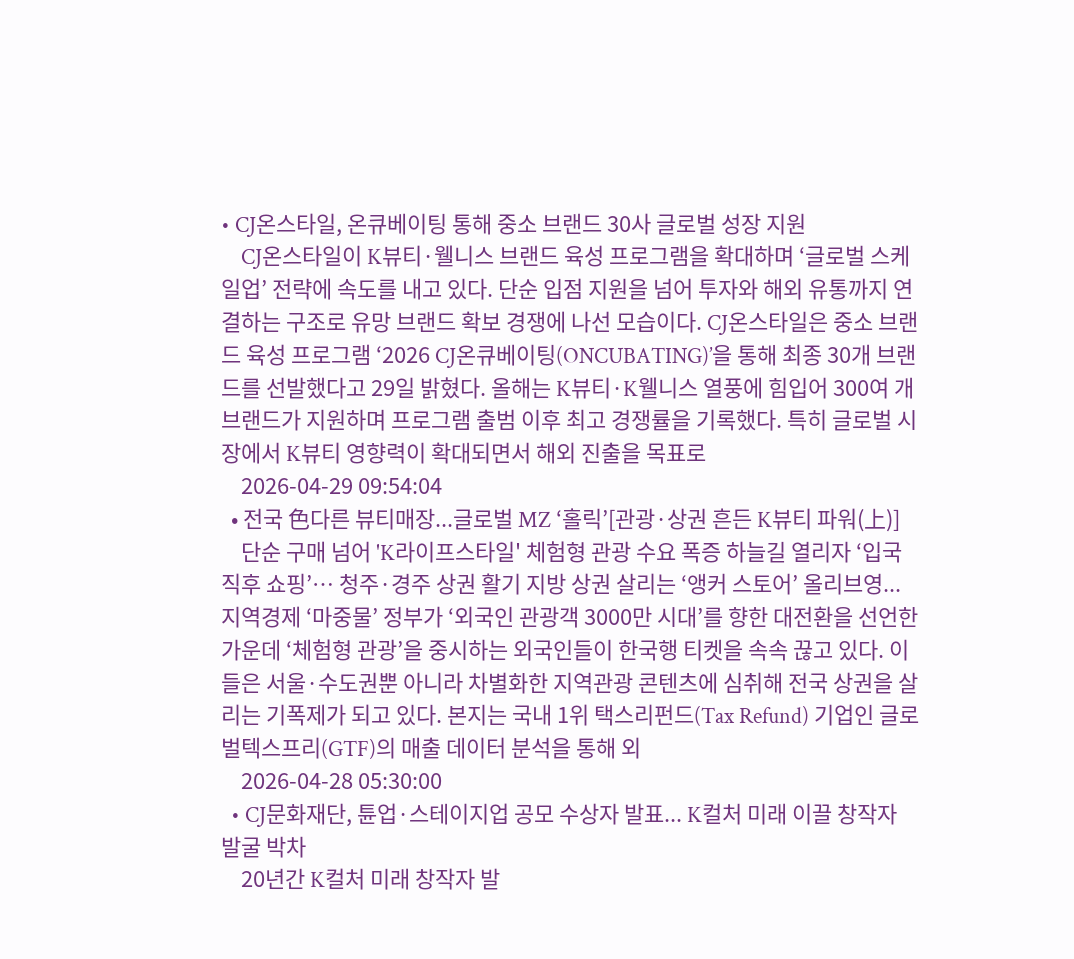• CJ온스타일, 온큐베이팅 통해 중소 브랜드 30사 글로벌 성장 지원
    CJ온스타일이 K뷰티·웰니스 브랜드 육성 프로그램을 확대하며 ‘글로벌 스케일업’ 전략에 속도를 내고 있다. 단순 입점 지원을 넘어 투자와 해외 유통까지 연결하는 구조로 유망 브랜드 확보 경쟁에 나선 모습이다. CJ온스타일은 중소 브랜드 육성 프로그램 ‘2026 CJ온큐베이팅(ONCUBATING)’을 통해 최종 30개 브랜드를 선발했다고 29일 밝혔다. 올해는 K뷰티·K웰니스 열풍에 힘입어 300여 개 브랜드가 지원하며 프로그램 출범 이후 최고 경쟁률을 기록했다. 특히 글로벌 시장에서 K뷰티 영향력이 확대되면서 해외 진출을 목표로
    2026-04-29 09:54:04
  • 전국 色다른 뷰티매장...글로벌 MZ ‘홀릭’[관광·상권 흔든 K뷰티 파워(上)]
    단순 구매 넘어 'K라이프스타일' 체험형 관광 수요 폭증 하늘길 열리자 ‘입국 직후 쇼핑’… 청주·경주 상권 활기 지방 상권 살리는 ‘앵커 스토어’ 올리브영...지역경제 ‘마중물’ 정부가 ‘외국인 관광객 3000만 시대’를 향한 대전환을 선언한 가운데 ‘체험형 관광’을 중시하는 외국인들이 한국행 티켓을 속속 끊고 있다. 이들은 서울·수도권뿐 아니라 차별화한 지역관광 콘텐츠에 심취해 전국 상권을 살리는 기폭제가 되고 있다. 본지는 국내 1위 택스리펀드(Tax Refund) 기업인 글로벌텍스프리(GTF)의 매출 데이터 분석을 통해 외
    2026-04-28 05:30:00
  • CJ문화재단, 튠업·스테이지업 공모 수상자 발표... K컬처 미래 이끌 창작자 발굴 박차
    20년간 K컬처 미래 창작자 발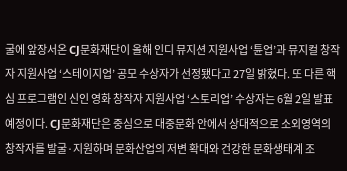굴에 앞장서온 CJ문화재단이 올해 인디 뮤지션 지원사업 ‘튠업’과 뮤지컬 창작자 지원사업 ‘스테이지업’ 공모 수상자가 선정됐다고 27일 밝혔다. 또 다른 핵심 프로그램인 신인 영화 창작자 지원사업 ‘스토리업’ 수상자는 6월 2일 발표 예정이다. CJ문화재단은 중심으로 대중문화 안에서 상대적으로 소외영역의 창작자를 발굴·지원하며 문화산업의 저변 확대와 건강한 문화생태계 조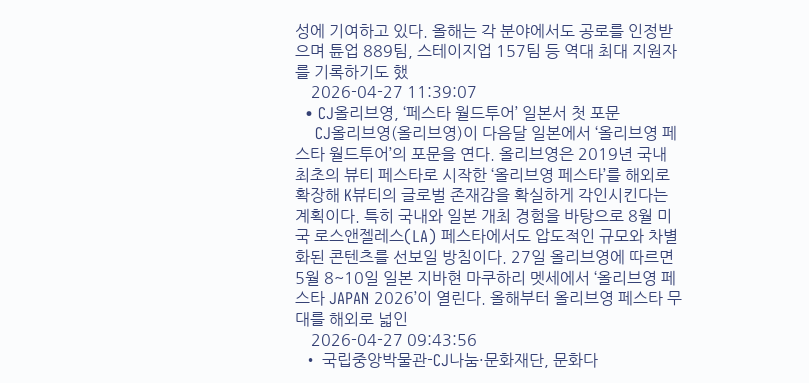성에 기여하고 있다. 올해는 각 분야에서도 공로를 인정받으며 튠업 889팀, 스테이지업 157팀 등 역대 최대 지원자를 기록하기도 했
    2026-04-27 11:39:07
  • CJ올리브영, ‘페스타 월드투어’ 일본서 첫 포문
    CJ올리브영(올리브영)이 다음달 일본에서 ‘올리브영 페스타 월드투어’의 포문을 연다. 올리브영은 2019년 국내 최초의 뷰티 페스타로 시작한 ‘올리브영 페스타’를 해외로 확장해 K뷰티의 글로벌 존재감을 확실하게 각인시킨다는 계획이다. 특히 국내와 일본 개최 경험을 바탕으로 8월 미국 로스앤젤레스(LA) 페스타에서도 압도적인 규모와 차별화된 콘텐츠를 선보일 방침이다. 27일 올리브영에 따르면 5월 8~10일 일본 지바현 마쿠하리 멧세에서 ‘올리브영 페스타 JAPAN 2026’이 열린다. 올해부터 올리브영 페스타 무대를 해외로 넓인
    2026-04-27 09:43:56
  • 국립중앙박물관-CJ나눔·문화재단, 문화다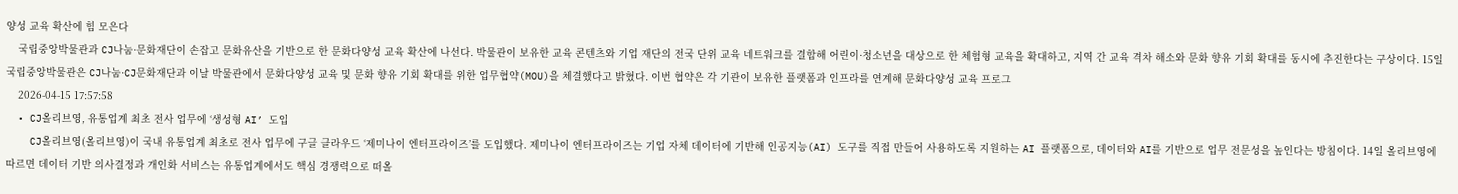양성 교육 확산에 힘 모은다
    국립중앙박물관과 CJ나눔·문화재단이 손잡고 문화유산을 기반으로 한 문화다양성 교육 확산에 나선다. 박물관이 보유한 교육 콘텐츠와 기업 재단의 전국 단위 교육 네트워크를 결합해 어린이·청소년을 대상으로 한 체험형 교육을 확대하고, 지역 간 교육 격차 해소와 문화 향유 기회 확대를 동시에 추진한다는 구상이다. 15일 국립중앙박물관은 CJ나눔·CJ문화재단과 이날 박물관에서 문화다양성 교육 및 문화 향유 기회 확대를 위한 업무협약(MOU)을 체결했다고 밝혔다. 이번 협약은 각 기관이 보유한 플랫폼과 인프라를 연계해 문화다양성 교육 프로그
    2026-04-15 17:57:58
  • CJ올리브영, 유통업계 최초 전사 업무에 ‘생성형 AI’ 도입
    CJ올리브영(올리브영)이 국내 유통업계 최초로 전사 업무에 구글 클라우드 ‘제미나이 엔터프라이즈’를 도입했다. 제미나이 엔터프라이즈는 기업 자체 데이터에 기반해 인공지능(AI) 도구를 직접 만들어 사용하도록 지원하는 AI 플랫폼으로, 데이터와 AI를 기반으로 업무 전문성을 높인다는 방침이다. 14일 올리브영에 따르면 데이터 기반 의사결정과 개인화 서비스는 유통업계에서도 핵심 경쟁력으로 떠올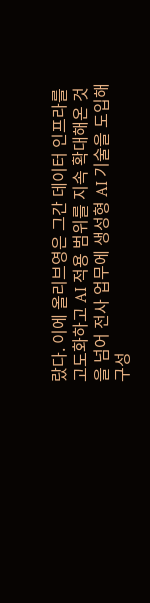랐다. 이에 올리브영은 그간 데이터 인프라를 고도화하고 AI 적용 범위를 지속 확대해온 것을 넘어 전사 업무에 생성형 AI 기술을 도입해 구성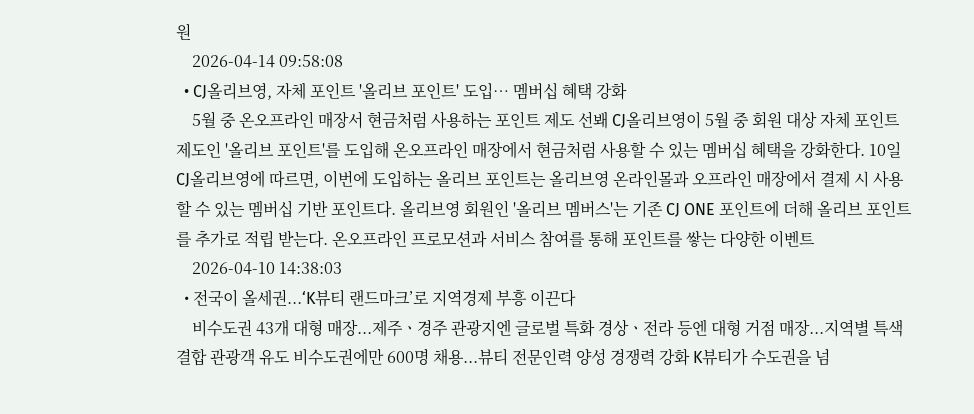원
    2026-04-14 09:58:08
  • CJ올리브영, 자체 포인트 '올리브 포인트' 도입… 멤버십 혜택 강화
    5월 중 온오프라인 매장서 현금처럼 사용하는 포인트 제도 선봬 CJ올리브영이 5월 중 회원 대상 자체 포인트 제도인 '올리브 포인트'를 도입해 온오프라인 매장에서 현금처럼 사용할 수 있는 멤버십 혜택을 강화한다. 10일 CJ올리브영에 따르면, 이번에 도입하는 올리브 포인트는 올리브영 온라인몰과 오프라인 매장에서 결제 시 사용할 수 있는 멤버십 기반 포인트다. 올리브영 회원인 '올리브 멤버스'는 기존 CJ ONE 포인트에 더해 올리브 포인트를 추가로 적립 받는다. 온오프라인 프로모션과 서비스 참여를 통해 포인트를 쌓는 다양한 이벤트
    2026-04-10 14:38:03
  • 전국이 올세권...‘K뷰티 랜드마크’로 지역경제 부흥 이끈다
    비수도권 43개 대형 매장...제주ㆍ경주 관광지엔 글로벌 특화 경상ㆍ전라 등엔 대형 거점 매장...지역별 특색 결합 관광객 유도 비수도권에만 600명 채용...뷰티 전문인력 양성 경쟁력 강화 K뷰티가 수도권을 넘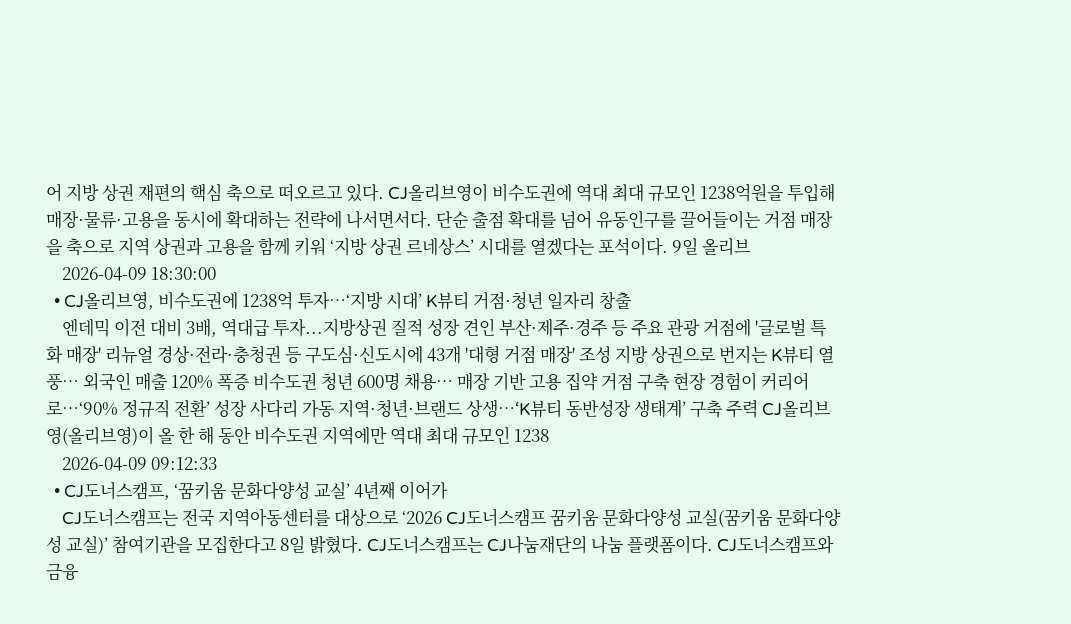어 지방 상권 재편의 핵심 축으로 떠오르고 있다. CJ올리브영이 비수도권에 역대 최대 규모인 1238억원을 투입해 매장·물류·고용을 동시에 확대하는 전략에 나서면서다. 단순 출점 확대를 넘어 유동인구를 끌어들이는 거점 매장을 축으로 지역 상권과 고용을 함께 키워 ‘지방 상권 르네상스’ 시대를 열겠다는 포석이다. 9일 올리브
    2026-04-09 18:30:00
  • CJ올리브영, 비수도권에 1238억 투자⋯‘지방 시대’ K뷰티 거점·청년 일자리 창출
    엔데믹 이전 대비 3배, 역대급 투자...지방상권 질적 성장 견인 부산·제주·경주 등 주요 관광 거점에 '글로벌 특화 매장' 리뉴얼 경상·전라·충청권 등 구도심·신도시에 43개 '대형 거점 매장' 조성 지방 상권으로 번지는 K뷰티 열풍… 외국인 매출 120% 폭증 비수도권 청년 600명 채용… 매장 기반 고용 집약 거점 구축 현장 경험이 커리어로…‘90% 정규직 전환’ 성장 사다리 가동 지역·청년·브랜드 상생…‘K뷰티 동반성장 생태계’ 구축 주력 CJ올리브영(올리브영)이 올 한 해 동안 비수도권 지역에만 역대 최대 규모인 1238
    2026-04-09 09:12:33
  • CJ도너스캠프, ‘꿈키움 문화다양성 교실’ 4년째 이어가
    CJ도너스캠프는 전국 지역아동센터를 대상으로 ‘2026 CJ도너스캠프 꿈키움 문화다양성 교실(꿈키움 문화다양성 교실)’ 참여기관을 모집한다고 8일 밝혔다. CJ도너스캠프는 CJ나눔재단의 나눔 플랫폼이다. CJ도너스캠프와 금융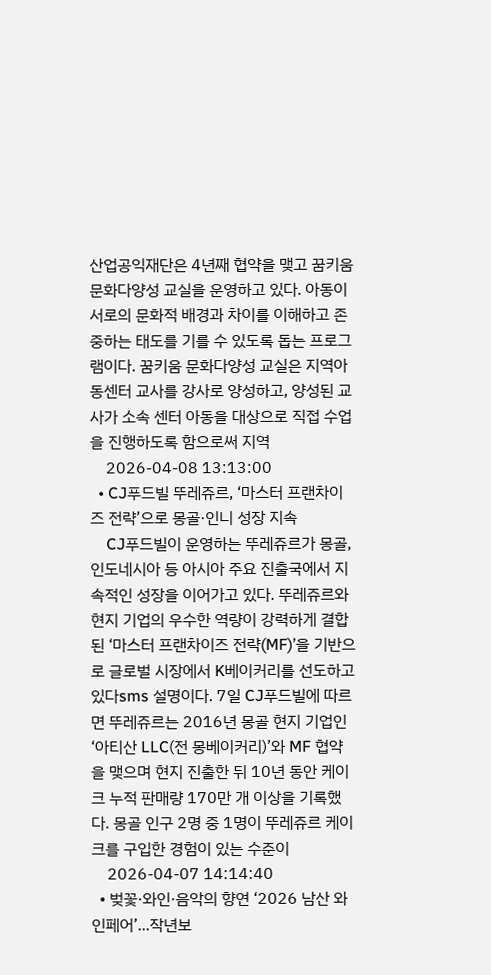산업공익재단은 4년째 협약을 맺고 꿈키움 문화다양성 교실을 운영하고 있다. 아동이 서로의 문화적 배경과 차이를 이해하고 존중하는 태도를 기를 수 있도록 돕는 프로그램이다. 꿈키움 문화다양성 교실은 지역아동센터 교사를 강사로 양성하고, 양성된 교사가 소속 센터 아동을 대상으로 직접 수업을 진행하도록 함으로써 지역
    2026-04-08 13:13:00
  • CJ푸드빌 뚜레쥬르, ‘마스터 프랜차이즈 전략’으로 몽골·인니 성장 지속
    CJ푸드빌이 운영하는 뚜레쥬르가 몽골, 인도네시아 등 아시아 주요 진출국에서 지속적인 성장을 이어가고 있다. 뚜레쥬르와 현지 기업의 우수한 역량이 강력하게 결합된 ‘마스터 프랜차이즈 전략(MF)’을 기반으로 글로벌 시장에서 K베이커리를 선도하고 있다sms 설명이다. 7일 CJ푸드빌에 따르면 뚜레쥬르는 2016년 몽골 현지 기업인 ‘아티산 LLC(전 몽베이커리)’와 MF 협약을 맺으며 현지 진출한 뒤 10년 동안 케이크 누적 판매량 170만 개 이상을 기록했다. 몽골 인구 2명 중 1명이 뚜레쥬르 케이크를 구입한 경험이 있는 수준이
    2026-04-07 14:14:40
  • 벚꽃·와인·음악의 향연 ‘2026 남산 와인페어’...작년보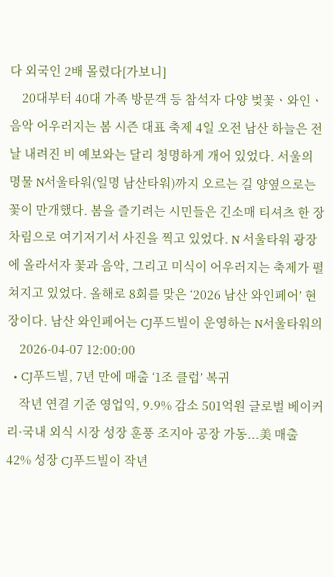다 외국인 2배 몰렸다[가보니]
    20대부터 40대 가족 방문객 등 참석자 다양 벚꽃ㆍ와인ㆍ음악 어우러지는 봄 시즌 대표 축제 4일 오전 남산 하늘은 전날 내려진 비 예보와는 달리 청명하게 개어 있었다. 서울의 명물 N서울타워(일명 남산타워)까지 오르는 길 양옆으로는 꽃이 만개했다. 봄을 즐기려는 시민들은 긴소매 티셔츠 한 장 차림으로 여기저기서 사진을 찍고 있었다. N 서울타워 광장에 올라서자 꽃과 음악, 그리고 미식이 어우러지는 축제가 펼쳐지고 있었다. 올해로 8회를 맞은 ‘2026 남산 와인페어’ 현장이다. 남산 와인페어는 CJ푸드빌이 운영하는 N서울타워의
    2026-04-07 12:00:00
  • CJ푸드빌, 7년 만에 매출 ‘1조 클럽’ 복귀
    작년 연결 기준 영업익, 9.9% 감소 501억원 글로벌 베이커리·국내 외식 시장 성장 훈풍 조지아 공장 가동...美 매출 42% 성장 CJ푸드빌이 작년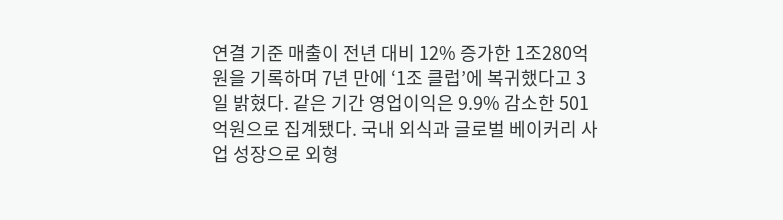연결 기준 매출이 전년 대비 12% 증가한 1조280억원을 기록하며 7년 만에 ‘1조 클럽’에 복귀했다고 3일 밝혔다. 같은 기간 영업이익은 9.9% 감소한 501억원으로 집계됐다. 국내 외식과 글로벌 베이커리 사업 성장으로 외형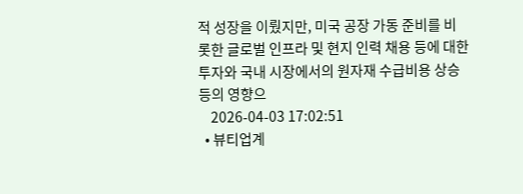적 성장을 이뤘지만, 미국 공장 가동 준비를 비롯한 글로벌 인프라 및 현지 인력 채용 등에 대한 투자와 국내 시장에서의 원자재 수급비용 상승 등의 영향으
    2026-04-03 17:02:51
  • 뷰티업계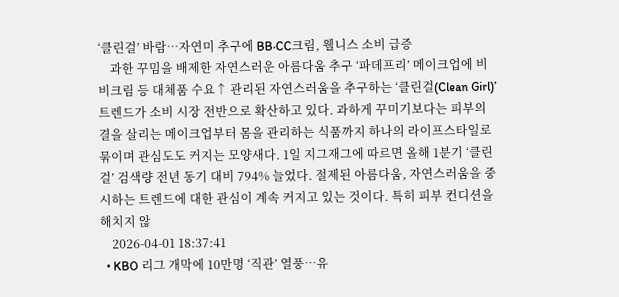‘클린걸’ 바람…자연미 추구에 BB‧CC크림, 웰니스 소비 급증
    과한 꾸밈을 배제한 자연스러운 아름다움 추구 ‘파데프리’ 메이크업에 비비크림 등 대체품 수요↑ 관리된 자연스러움을 추구하는 ‘클린걸(Clean Girl)’ 트렌드가 소비 시장 전반으로 확산하고 있다. 과하게 꾸미기보다는 피부의 결을 살리는 메이크업부터 몸을 관리하는 식품까지 하나의 라이프스타일로 묶이며 관심도도 커지는 모양새다. 1일 지그재그에 따르면 올해 1분기 ‘클린걸’ 검색량 전년 동기 대비 794% 늘었다. 절제된 아름다움, 자연스러움을 중시하는 트렌드에 대한 관심이 계속 커지고 있는 것이다. 특히 피부 컨디션을 해치지 않
    2026-04-01 18:37:41
  • KBO 리그 개막에 10만명 ‘직관’ 열풍…유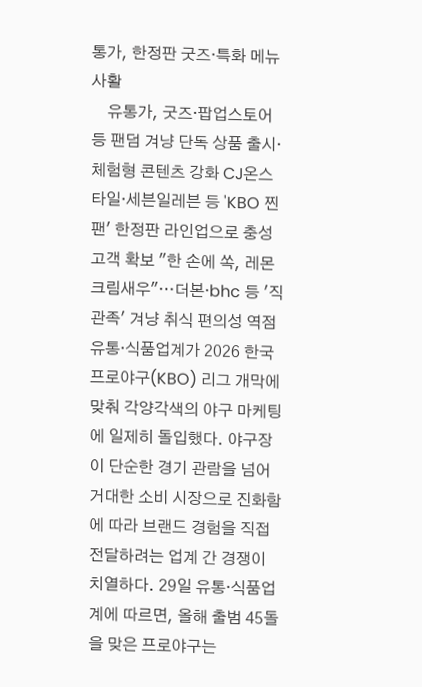통가, 한정판 굿즈·특화 메뉴 사활
    유통가, 굿즈·팝업스토어 등 팬덤 겨냥 단독 상품 출시·체험형 콘텐츠 강화 CJ온스타일·세븐일레븐 등 'KBO 찐팬' 한정판 라인업으로 충성고객 확보 "한 손에 쏙, 레몬 크림새우"…더본·bhc 등 '직관족' 겨냥 취식 편의성 역점 유통·식품업계가 2026 한국프로야구(KBO) 리그 개막에 맞춰 각양각색의 야구 마케팅에 일제히 돌입했다. 야구장이 단순한 경기 관람을 넘어 거대한 소비 시장으로 진화함에 따라 브랜드 경험을 직접 전달하려는 업계 간 경쟁이 치열하다. 29일 유통·식품업계에 따르면, 올해 출범 45돌을 맞은 프로야구는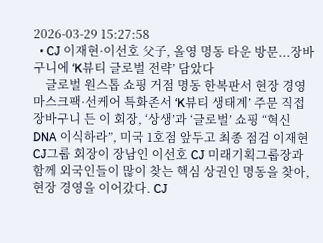2026-03-29 15:27:58
  • CJ 이재현·이선호 父子, 올영 명동 타운 방문...장바구니에 ‘K뷰티 글로벌 전략’ 담았다
    글로벌 원스톱 쇼핑 거점 명동 한복판서 현장 경영 마스크팩·선케어 특화존서 ‘K뷰티 생태계’ 주문 직접 장바구니 든 이 회장, ‘상생’과 ‘글로벌’ 쇼핑 “혁신 DNA 이식하라”, 미국 1호점 앞두고 최종 점검 이재현 CJ그룹 회장이 장남인 이선호 CJ 미래기획그룹장과 함께 외국인들이 많이 찾는 핵심 상권인 명동을 찾아, 현장 경영을 이어갔다. CJ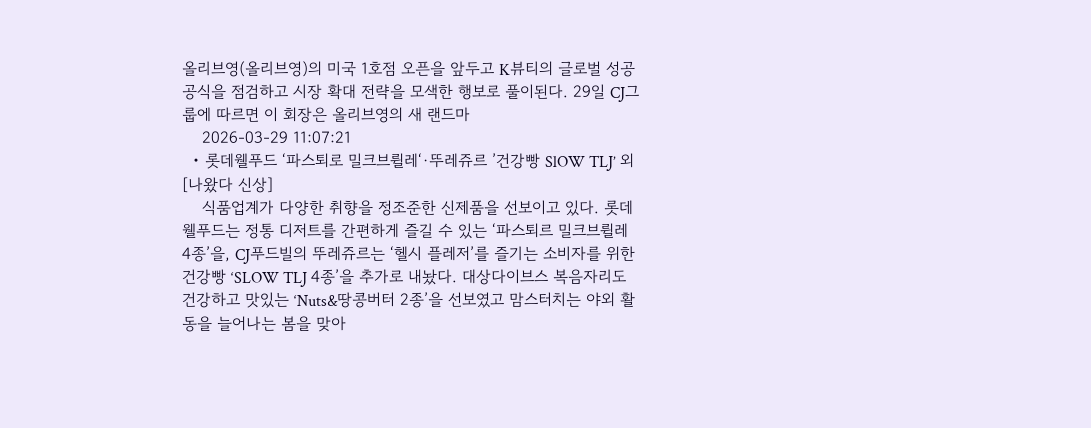올리브영(올리브영)의 미국 1호점 오픈을 앞두고 K뷰티의 글로벌 성공 공식을 점검하고 시장 확대 전략을 모색한 행보로 풀이된다. 29일 CJ그룹에 따르면 이 회장은 올리브영의 새 랜드마
    2026-03-29 11:07:21
  • 롯데웰푸드 ‘파스퇴로 밀크브륄레‘·뚜레쥬르 ’건강빵 SlOW TLJ’ 외 [나왔다 신상]
    식품업계가 다양한 취향을 정조준한 신제품을 선보이고 있다. 롯데웰푸드는 정통 디저트를 간편하게 즐길 수 있는 ‘파스퇴르 밀크브륄레 4종’을, CJ푸드빌의 뚜레쥬르는 ‘헬시 플레저’를 즐기는 소비자를 위한 건강빵 ‘SLOW TLJ 4종’을 추가로 내놨다. 대상다이브스 복음자리도 건강하고 맛있는 ‘Nuts&땅콩버터 2종’을 선보였고 맘스터치는 야외 활동을 늘어나는 봄을 맞아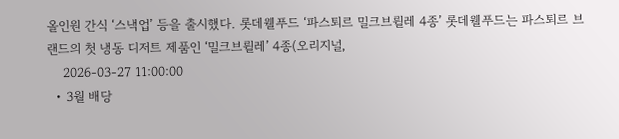올인원 간식 ‘스낵업’ 등을 출시했다. 롯데웰푸드 ‘파스퇴르 밀크브륄레 4종’ 롯데웰푸드는 파스퇴르 브랜드의 첫 냉동 디저트 제품인 ‘밀크브륄레’ 4종(오리지널,
    2026-03-27 11:00:00
  • 3월 배당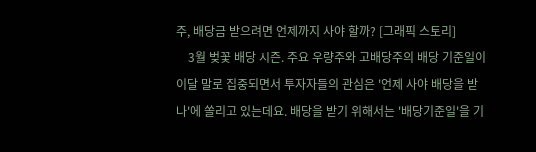주, 배당금 받으려면 언제까지 사야 할까? [그래픽 스토리]
    3월 벚꽃 배당 시즌. 주요 우량주와 고배당주의 배당 기준일이 이달 말로 집중되면서 투자자들의 관심은 '언제 사야 배당을 받나'에 쏠리고 있는데요. 배당을 받기 위해서는 '배당기준일'을 기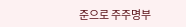준으로 주주명부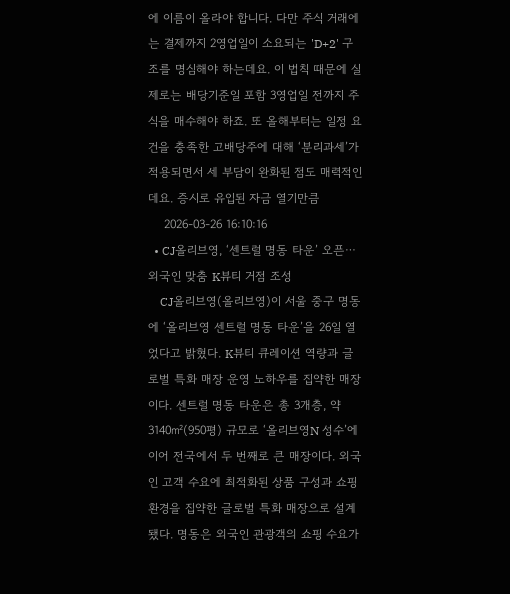에 이름이 올라야 합니다. 다만 주식 거래에는 결제까지 2영업일이 소요되는 'D+2' 구조를 명심해야 하는데요. 이 법칙 때문에 실제로는 배당기준일 포함 3영업일 전까지 주식을 매수해야 하죠. 또 올해부터는 일정 요건을 충족한 고배당주에 대해 ‘분리과세’가 적용되면서 세 부담이 완화된 점도 매력적인데요. 증시로 유입된 자금 열기만큼
    2026-03-26 16:10:16
  • CJ올리브영, ‘센트럴 명동 타운’ 오픈⋯외국인 맞춤 K뷰티 거점 조성
    CJ올리브영(올리브영)이 서울 중구 명동에 ‘올리브영 센트럴 명동 타운’을 26일 열었다고 밝혔다. K뷰티 큐레이션 역량과 글로벌 특화 매장 운영 노하우를 집약한 매장이다. 센트럴 명동 타운은 총 3개층, 약 3140㎡(950평) 규모로 ‘올리브영N 성수’에 이어 전국에서 두 번째로 큰 매장이다. 외국인 고객 수요에 최적화된 상품 구성과 쇼핑 환경을 집약한 글로벌 특화 매장으로 설계됐다. 명동은 외국인 관광객의 쇼핑 수요가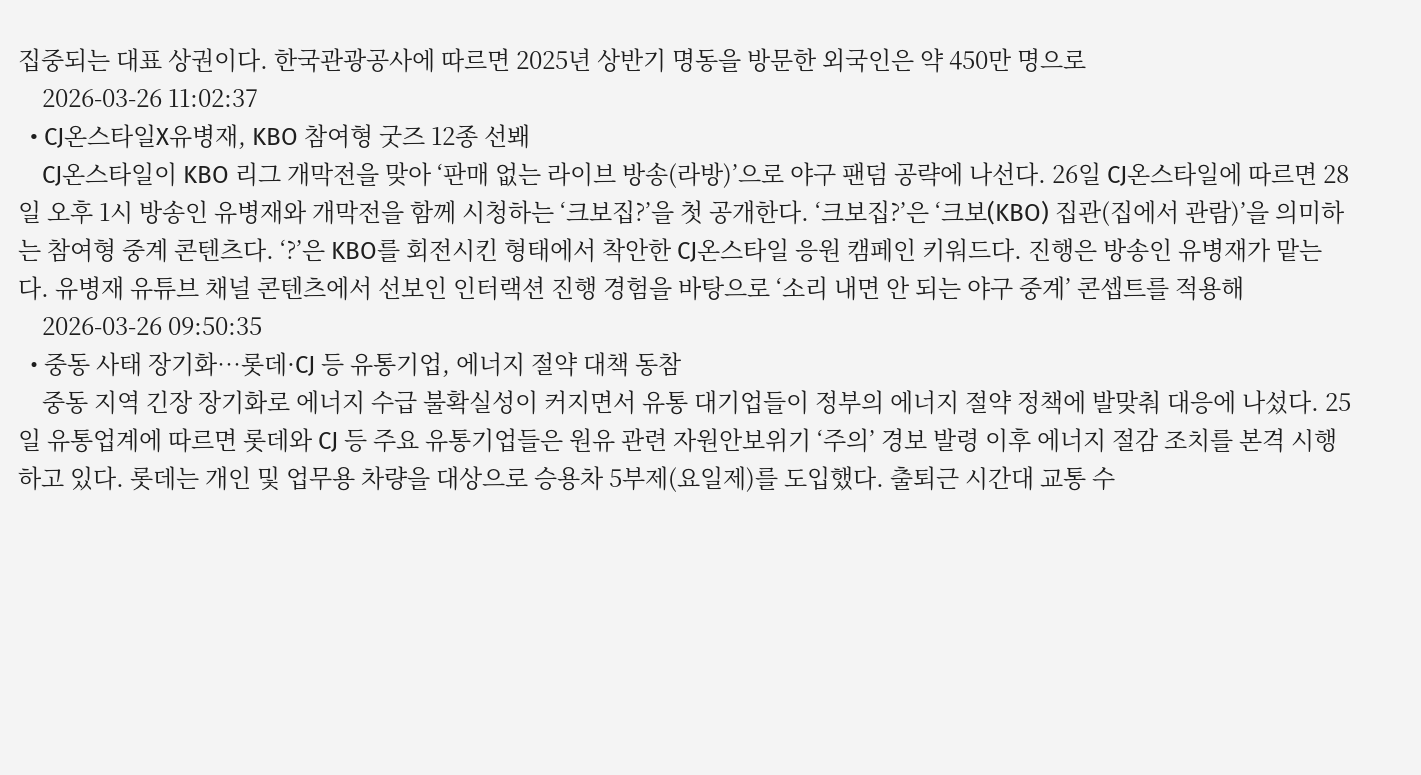집중되는 대표 상권이다. 한국관광공사에 따르면 2025년 상반기 명동을 방문한 외국인은 약 450만 명으로
    2026-03-26 11:02:37
  • CJ온스타일X유병재, KBO 참여형 굿즈 12종 선봬
    CJ온스타일이 KBO 리그 개막전을 맞아 ‘판매 없는 라이브 방송(라방)’으로 야구 팬덤 공략에 나선다. 26일 CJ온스타일에 따르면 28일 오후 1시 방송인 유병재와 개막전을 함께 시청하는 ‘크보집?’을 첫 공개한다. ‘크보집?’은 ‘크보(KBO) 집관(집에서 관람)’을 의미하는 참여형 중계 콘텐츠다. ‘?’은 KBO를 회전시킨 형태에서 착안한 CJ온스타일 응원 캠페인 키워드다. 진행은 방송인 유병재가 맡는다. 유병재 유튜브 채널 콘텐츠에서 선보인 인터랙션 진행 경험을 바탕으로 ‘소리 내면 안 되는 야구 중계’ 콘셉트를 적용해
    2026-03-26 09:50:35
  • 중동 사태 장기화…롯데·CJ 등 유통기업, 에너지 절약 대책 동참
    중동 지역 긴장 장기화로 에너지 수급 불확실성이 커지면서 유통 대기업들이 정부의 에너지 절약 정책에 발맞춰 대응에 나섰다. 25일 유통업계에 따르면 롯데와 CJ 등 주요 유통기업들은 원유 관련 자원안보위기 ‘주의’ 경보 발령 이후 에너지 절감 조치를 본격 시행하고 있다. 롯데는 개인 및 업무용 차량을 대상으로 승용차 5부제(요일제)를 도입했다. 출퇴근 시간대 교통 수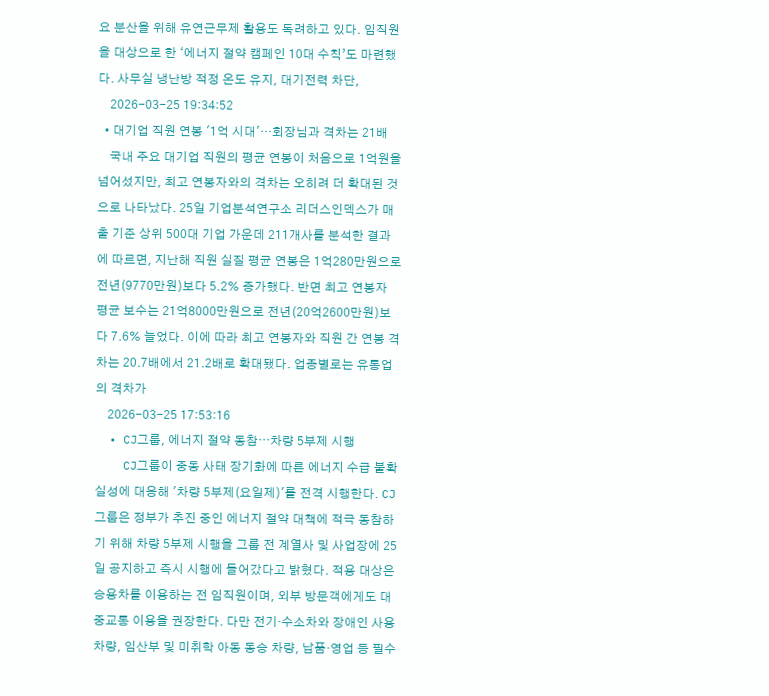요 분산을 위해 유연근무제 활용도 독려하고 있다. 임직원을 대상으로 한 ‘에너지 절약 캠페인 10대 수칙’도 마련했다. 사무실 냉난방 적정 온도 유지, 대기전력 차단,
    2026-03-25 19:34:52
  • 대기업 직원 연봉 '1억 시대'…회장님과 격차는 21배
    국내 주요 대기업 직원의 평균 연봉이 처음으로 1억원을 넘어섰지만, 최고 연봉자와의 격차는 오히려 더 확대된 것으로 나타났다. 25일 기업분석연구소 리더스인덱스가 매출 기준 상위 500대 기업 가운데 211개사를 분석한 결과에 따르면, 지난해 직원 실질 평균 연봉은 1억280만원으로 전년(9770만원)보다 5.2% 증가했다. 반면 최고 연봉자 평균 보수는 21억8000만원으로 전년(20억2600만원)보다 7.6% 늘었다. 이에 따라 최고 연봉자와 직원 간 연봉 격차는 20.7배에서 21.2배로 확대됐다. 업종별로는 유통업의 격차가
    2026-03-25 17:53:16
  • CJ그룹, 에너지 절약 동참⋯차량 5부제 시행
    CJ그룹이 중동 사태 장기화에 따른 에너지 수급 불확실성에 대응해 '차량 5부제(요일제)'를 전격 시행한다. CJ그룹은 정부가 추진 중인 에너지 절약 대책에 적극 동참하기 위해 차량 5부제 시행을 그룹 전 계열사 및 사업장에 25일 공지하고 즉시 시행에 들어갔다고 밝혔다. 적용 대상은 승용차를 이용하는 전 임직원이며, 외부 방문객에게도 대중교통 이용을 권장한다. 다만 전기·수소차와 장애인 사용 차량, 임산부 및 미취학 아동 동승 차량, 납품·영업 등 필수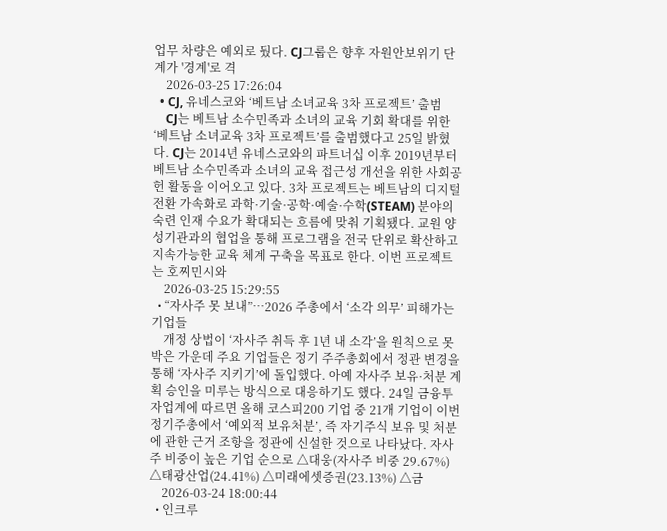업무 차량은 예외로 뒀다. CJ그룹은 향후 자원안보위기 단계가 '경계'로 격
    2026-03-25 17:26:04
  • CJ, 유네스코와 ‘베트남 소녀교육 3차 프로젝트’ 출범
    CJ는 베트남 소수민족과 소녀의 교육 기회 확대를 위한 ‘베트남 소녀교육 3차 프로젝트’를 출범했다고 25일 밝혔다. CJ는 2014년 유네스코와의 파트너십 이후 2019년부터 베트남 소수민족과 소녀의 교육 접근성 개선을 위한 사회공헌 활동을 이어오고 있다. 3차 프로젝트는 베트남의 디지털 전환 가속화로 과학·기술·공학·예술·수학(STEAM) 분야의 숙련 인재 수요가 확대되는 흐름에 맞춰 기획됐다. 교원 양성기관과의 협업을 통해 프로그램을 전국 단위로 확산하고 지속가능한 교육 체계 구축을 목표로 한다. 이번 프로젝트는 호찌민시와
    2026-03-25 15:29:55
  • “자사주 못 보내”⋯2026 주총에서 ‘소각 의무’ 피해가는 기업들
    개정 상법이 ‘자사주 취득 후 1년 내 소각’을 원칙으로 못 박은 가운데 주요 기업들은 정기 주주총회에서 정관 변경을 통해 ‘자사주 지키기’에 돌입했다. 아예 자사주 보유·처분 계획 승인을 미루는 방식으로 대응하기도 했다. 24일 금융투자업계에 따르면 올해 코스피200 기업 중 21개 기업이 이번 정기주총에서 ‘예외적 보유처분’, 즉 자기주식 보유 및 처분에 관한 근거 조항을 정관에 신설한 것으로 나타났다. 자사주 비중이 높은 기업 순으로 △대웅(자사주 비중 29.67%) △태광산업(24.41%) △미래에셋증권(23.13%) △금
    2026-03-24 18:00:44
  • 인크루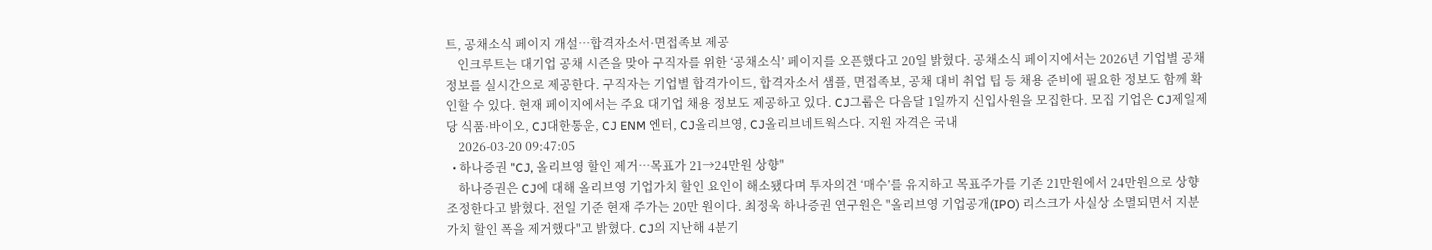트, 공채소식 페이지 개설…합격자소서·면접족보 제공
    인크루트는 대기업 공채 시즌을 맞아 구직자를 위한 ‘공채소식’ 페이지를 오픈했다고 20일 밝혔다. 공채소식 페이지에서는 2026년 기업별 공채 정보를 실시간으로 제공한다. 구직자는 기업별 합격가이드, 합격자소서 샘플, 면접족보, 공채 대비 취업 팁 등 채용 준비에 필요한 정보도 함께 확인할 수 있다. 현재 페이지에서는 주요 대기업 채용 정보도 제공하고 있다. CJ그룹은 다음달 1일까지 신입사원을 모집한다. 모집 기업은 CJ제일제당 식품·바이오, CJ대한통운, CJ ENM 엔터, CJ올리브영, CJ올리브네트웍스다. 지원 자격은 국내
    2026-03-20 09:47:05
  • 하나증권 "CJ, 올리브영 할인 제거…목표가 21→24만원 상향"
    하나증권은 CJ에 대해 올리브영 기업가치 할인 요인이 해소됐다며 투자의견 ‘매수’를 유지하고 목표주가를 기존 21만원에서 24만원으로 상향 조정한다고 밝혔다. 전일 기준 현재 주가는 20만 원이다. 최정욱 하나증권 연구원은 "올리브영 기업공개(IPO) 리스크가 사실상 소멸되면서 지분가치 할인 폭을 제거했다"고 밝혔다. CJ의 지난해 4분기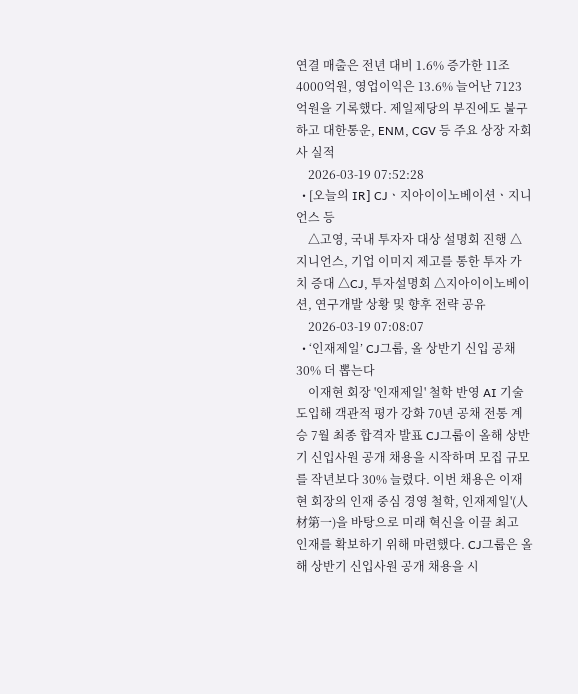연결 매출은 전년 대비 1.6% 증가한 11조4000억원, 영업이익은 13.6% 늘어난 7123억원을 기록했다. 제일제당의 부진에도 불구하고 대한통운, ENM, CGV 등 주요 상장 자회사 실적
    2026-03-19 07:52:28
  • [오늘의 IR] CJㆍ지아이이노베이션ㆍ지니언스 등
    △고영, 국내 투자자 대상 설명회 진행 △지니언스, 기업 이미지 제고를 통한 투자 가치 증대 △CJ, 투자설명회 △지아이이노베이션, 연구개발 상황 및 향후 전략 공유
    2026-03-19 07:08:07
  • ‘인재제일’ CJ그룹, 올 상반기 신입 공채 30% 더 뽑는다
    이재현 회장 '인재제일' 철학 반영 AI 기술 도입해 객관적 평가 강화 70년 공채 전통 계승 7월 최종 합격자 발표 CJ그룹이 올해 상반기 신입사원 공개 채용을 시작하며 모집 규모를 작년보다 30% 늘렸다. 이번 채용은 이재현 회장의 인재 중심 경영 철학, 인재제일'(人材第一)을 바탕으로 미래 혁신을 이끌 최고 인재를 확보하기 위해 마련했다. CJ그룹은 올해 상반기 신입사원 공개 채용을 시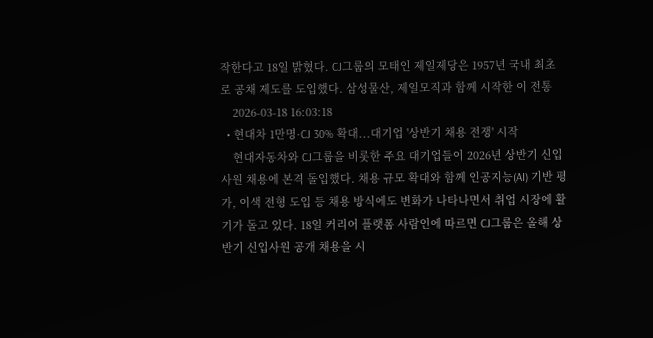작한다고 18일 밝혔다. CJ그룹의 모태인 제일제당은 1957년 국내 최초로 공채 제도를 도입했다. 삼성물산, 제일모직과 함께 시작한 이 전통
    2026-03-18 16:03:18
  • 현대차 1만명·CJ 30% 확대...대기업 '상반기 채용 전쟁' 시작
    현대자동차와 CJ그룹을 비롯한 주요 대기업들이 2026년 상반기 신입사원 채용에 본격 돌입했다. 채용 규모 확대와 함께 인공지능(AI) 기반 평가, 이색 전형 도입 등 채용 방식에도 변화가 나타나면서 취업 시장에 활기가 돌고 있다. 18일 커리어 플랫폼 사람인에 따르면 CJ그룹은 올해 상반기 신입사원 공개 채용을 시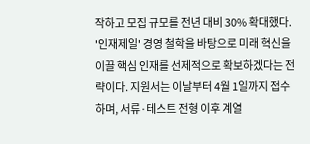작하고 모집 규모를 전년 대비 30% 확대했다. '인재제일' 경영 철학을 바탕으로 미래 혁신을 이끌 핵심 인재를 선제적으로 확보하겠다는 전략이다. 지원서는 이날부터 4월 1일까지 접수하며, 서류·테스트 전형 이후 계열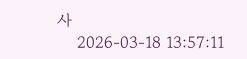사
    2026-03-18 13:57:11